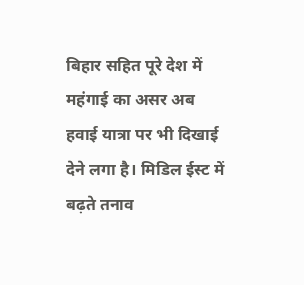बिहार सहित पूरे देश में महंगाई का असर अब हवाई यात्रा पर भी दिखाई देने लगा है। मिडिल ईस्ट में बढ़ते तनाव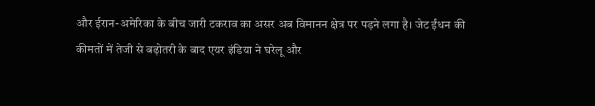और ईरान-अमेरिका के बीच जारी टकराव का असर अब विमानन क्षेत्र पर पड़ने लगा है। जेट ईंधन की कीमतों में तेजी से बढ़ोतरी के बाद एयर इंडिया ने घरेलू और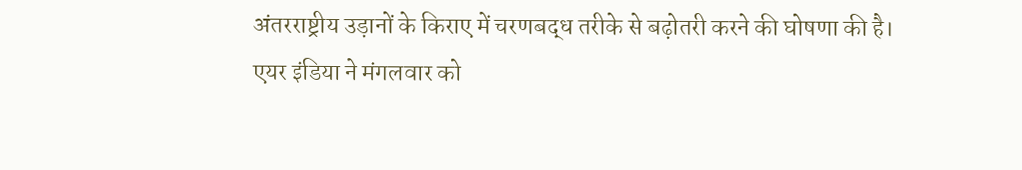अंतरराष्ट्रीय उड़ानों के किराए में चरणबद्ध तरीके से बढ़ोतरी करने की घोषणा की है।
एयर इंडिया ने मंगलवार को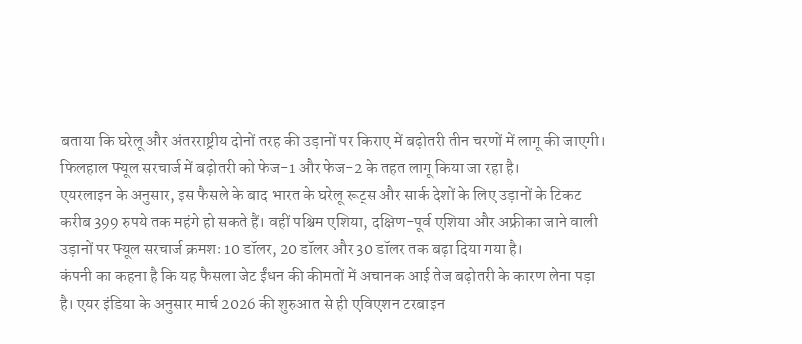बताया कि घरेलू और अंतरराष्ट्रीय दोनों तरह की उड़ानों पर किराए में बढ़ोतरी तीन चरणों में लागू की जाएगी। फिलहाल फ्यूल सरचार्ज में बढ़ोतरी को फेज-1 और फेज-2 के तहत लागू किया जा रहा है।
एयरलाइन के अनुसार, इस फैसले के बाद भारत के घरेलू रूट्स और सार्क देशों के लिए उड़ानों के टिकट करीब 399 रुपये तक महंगे हो सकते हैं। वहीं पश्चिम एशिया, दक्षिण-पूर्व एशिया और अफ्रीका जाने वाली उड़ानों पर फ्यूल सरचार्ज क्रमशः 10 डॉलर, 20 डॉलर और 30 डॉलर तक बढ़ा दिया गया है।
कंपनी का कहना है कि यह फैसला जेट ईंधन की कीमतों में अचानक आई तेज बढ़ोतरी के कारण लेना पड़ा है। एयर इंडिया के अनुसार मार्च 2026 की शुरुआत से ही एविएशन टरबाइन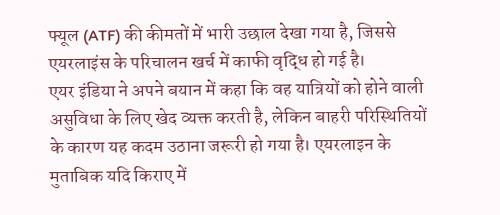फ्यूल (ATF) की कीमतों में भारी उछाल देखा गया है, जिससे एयरलाइंस के परिचालन खर्च में काफी वृद्धि हो गई है।
एयर इंडिया ने अपने बयान में कहा कि वह यात्रियों को होने वाली असुविधा के लिए खेद व्यक्त करती है, लेकिन बाहरी परिस्थितियों के कारण यह कदम उठाना जरूरी हो गया है। एयरलाइन के मुताबिक यदि किराए में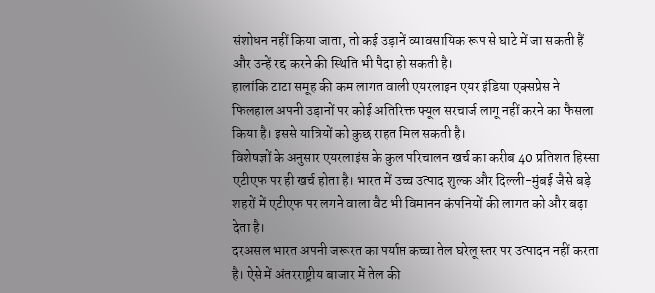संशोधन नहीं किया जाता, तो कई उड़ानें व्यावसायिक रूप से घाटे में जा सकती हैं और उन्हें रद्द करने की स्थिति भी पैदा हो सकती है।
हालांकि टाटा समूह की कम लागत वाली एयरलाइन एयर इंडिया एक्सप्रेस ने फिलहाल अपनी उड़ानों पर कोई अतिरिक्त फ्यूल सरचार्ज लागू नहीं करने का फैसला किया है। इससे यात्रियों को कुछ राहत मिल सकती है।
विशेषज्ञों के अनुसार एयरलाइंस के कुल परिचालन खर्च का करीब 40 प्रतिशत हिस्सा एटीएफ पर ही खर्च होता है। भारत में उच्च उत्पाद शुल्क और दिल्ली-मुंबई जैसे बड़े शहरों में एटीएफ पर लगने वाला वैट भी विमानन कंपनियों की लागत को और बढ़ा देता है।
दरअसल भारत अपनी जरूरत का पर्याप्त कच्चा तेल घरेलू स्तर पर उत्पादन नहीं करता है। ऐसे में अंतरराष्ट्रीय बाजार में तेल की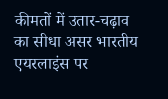कीमतों में उतार-चढ़ाव का सीधा असर भारतीय एयरलाइंस पर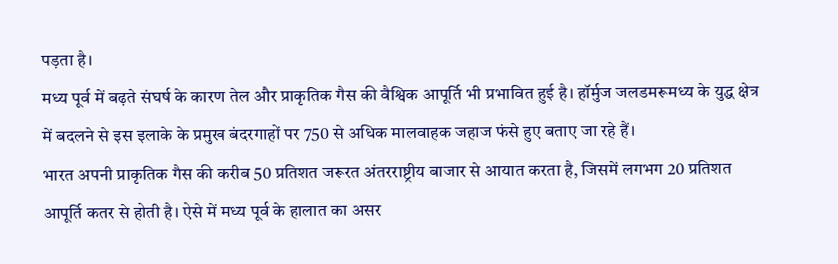पड़ता है।
मध्य पूर्व में बढ़ते संघर्ष के कारण तेल और प्राकृतिक गैस की वैश्विक आपूर्ति भी प्रभावित हुई है। हॉर्मुज जलडमरूमध्य के युद्ध क्षेत्र में बदलने से इस इलाके के प्रमुख बंदरगाहों पर 750 से अधिक मालवाहक जहाज फंसे हुए बताए जा रहे हैं।
भारत अपनी प्राकृतिक गैस की करीब 50 प्रतिशत जरूरत अंतरराष्ट्रीय बाजार से आयात करता है, जिसमें लगभग 20 प्रतिशत आपूर्ति कतर से होती है। ऐसे में मध्य पूर्व के हालात का असर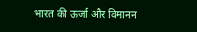भारत की ऊर्जा और विमानन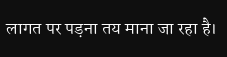लागत पर पड़ना तय माना जा रहा है।